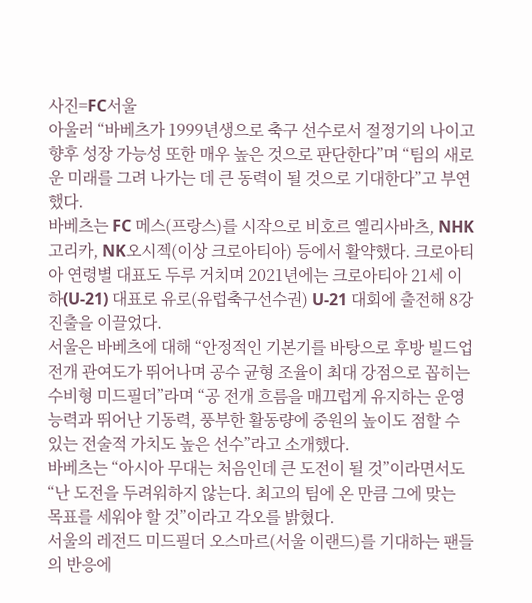사진=FC서울
아울러 “바베츠가 1999년생으로 축구 선수로서 절정기의 나이고 향후 성장 가능성 또한 매우 높은 것으로 판단한다”며 “팀의 새로운 미래를 그려 나가는 데 큰 동력이 될 것으로 기대한다”고 부연했다.
바베츠는 FC 메스(프랑스)를 시작으로 비호르 옐리사바츠, NHK고리카, NK오시젝(이상 크로아티아) 등에서 활약했다. 크로아티아 연령별 대표도 두루 거치며 2021년에는 크로아티아 21세 이하(U-21) 대표로 유로(유럽축구선수권) U-21 대회에 출전해 8강 진출을 이끌었다.
서울은 바베츠에 대해 “안정적인 기본기를 바탕으로 후방 빌드업 전개 관여도가 뛰어나며 공수 균형 조율이 최대 강점으로 꼽히는 수비형 미드필더”라며 “공 전개 흐름을 매끄럽게 유지하는 운영 능력과 뛰어난 기동력, 풍부한 활동량에 중원의 높이도 점할 수 있는 전술적 가치도 높은 선수”라고 소개했다.
바베츠는 “아시아 무대는 처음인데 큰 도전이 될 것”이라면서도 “난 도전을 두려워하지 않는다. 최고의 팀에 온 만큼 그에 맞는 목표를 세워야 할 것”이라고 각오를 밝혔다.
서울의 레전드 미드필더 오스마르(서울 이랜드)를 기대하는 팬들의 반응에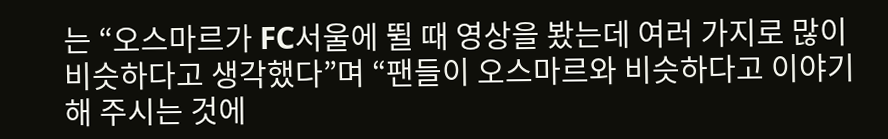는 “오스마르가 FC서울에 뛸 때 영상을 봤는데 여러 가지로 많이 비슷하다고 생각했다”며 “팬들이 오스마르와 비슷하다고 이야기해 주시는 것에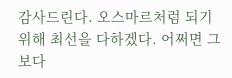감사드린다. 오스마르처럼 되기 위해 최선을 다하겠다. 어쩌면 그보다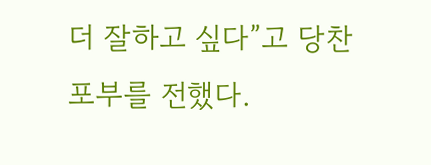더 잘하고 싶다”고 당찬 포부를 전했다.